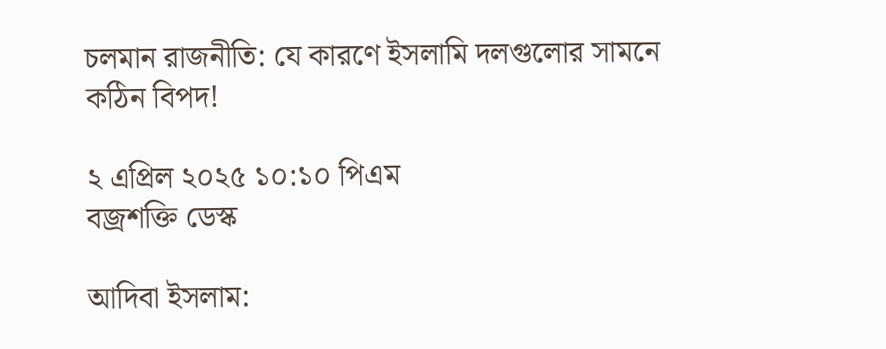চলমান রাজনীতি: যে কারণে ইসলামি দলগুলোর সামনে কঠিন বিপদ!

২ এপ্রিল ২০২৫ ১০:১০ পিএম
বজ্রশক্তি ডেস্ক

আদিবা ইসলাম: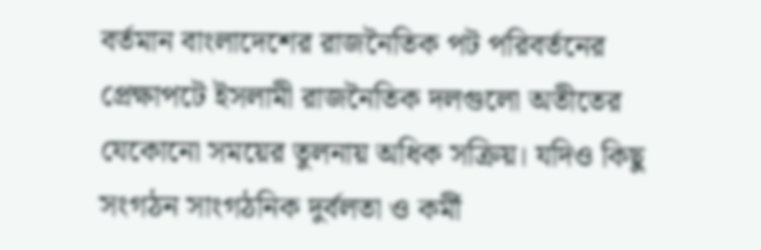বর্তমান বাংলাদেশের রাজনৈতিক পট পরিবর্তনের প্রেক্ষাপটে ইসলামী রাজনৈতিক দলগুলো অতীতের যেকোনো সময়ের তুলনায় অধিক সক্রিয়। যদিও কিছু সংগঠন সাংগঠনিক দুর্বলতা ও কর্মী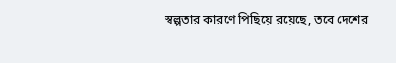স্বল্পতার কারণে পিছিয়ে রয়েছে, তবে দেশের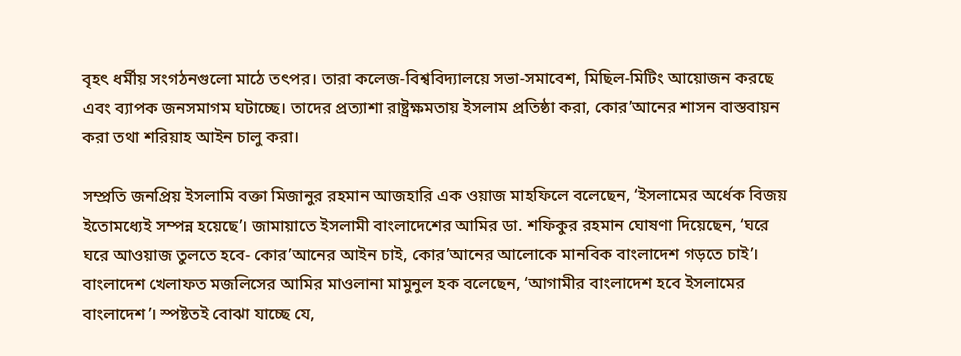বৃহৎ ধর্মীয় সংগঠনগুলো মাঠে তৎপর। তারা কলেজ-বিশ্ববিদ্যালয়ে সভা-সমাবেশ, মিছিল-মিটিং আয়োজন করছে এবং ব্যাপক জনসমাগম ঘটাচ্ছে। তাদের প্রত্যাশা রাষ্ট্রক্ষমতায় ইসলাম প্রতিষ্ঠা করা, কোর’আনের শাসন বাস্তবায়ন করা তথা শরিয়াহ আইন চালু করা।

সম্প্রতি জনপ্রিয় ইসলামি বক্তা মিজানুর রহমান আজহারি এক ওয়াজ মাহফিলে বলেছেন, ‘ইসলামের অর্ধেক বিজয় ইতোমধ্যেই সম্পন্ন হয়েছে’। জামায়াতে ইসলামী বাংলাদেশের আমির ডা. শফিকুর রহমান ঘোষণা দিয়েছেন, ‘ঘরে ঘরে আওয়াজ তুলতে হবে- কোর’আনের আইন চাই, কোর’আনের আলোকে মানবিক বাংলাদেশ গড়তে চাই’। বাংলাদেশ খেলাফত মজলিসের আমির মাওলানা মামুনুল হক বলেছেন, ‘আগামীর বাংলাদেশ হবে ইসলামের বাংলাদেশ’। স্পষ্টতই বোঝা যাচ্ছে যে,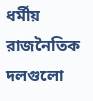ধর্মীয় রাজনৈতিক দলগুলো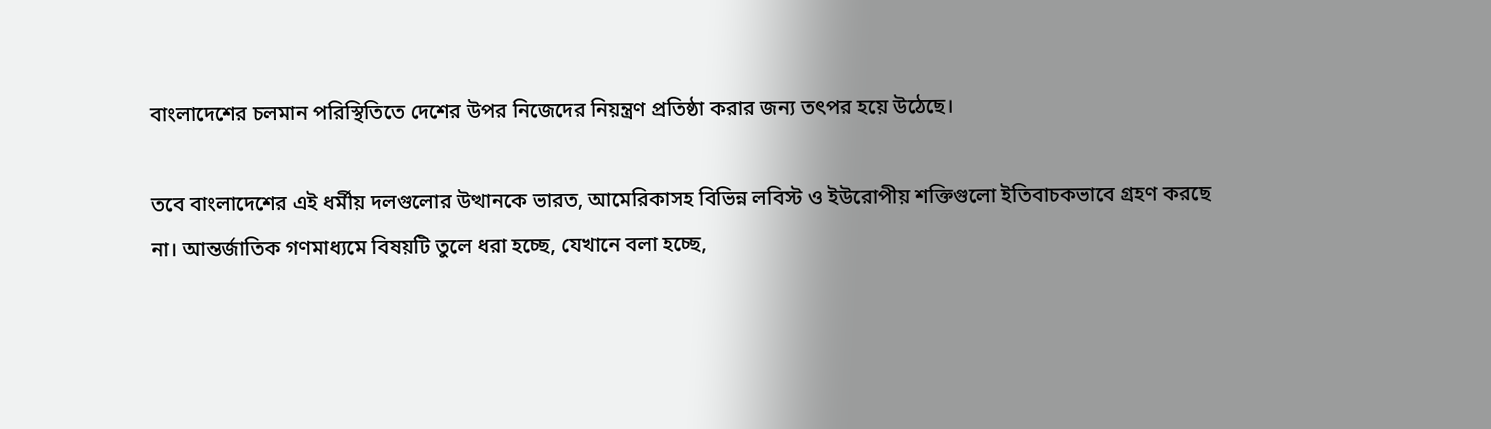বাংলাদেশের চলমান পরিস্থিতিতে দেশের উপর নিজেদের নিয়ন্ত্রণ প্রতিষ্ঠা করার জন্য তৎপর হয়ে উঠেছে।

তবে বাংলাদেশের এই ধর্মীয় দলগুলোর উত্থানকে ভারত, আমেরিকাসহ বিভিন্ন লবিস্ট ও ইউরোপীয় শক্তিগুলো ইতিবাচকভাবে গ্রহণ করছে না। আন্তর্জাতিক গণমাধ্যমে বিষয়টি তুলে ধরা হচ্ছে, যেখানে বলা হচ্ছে,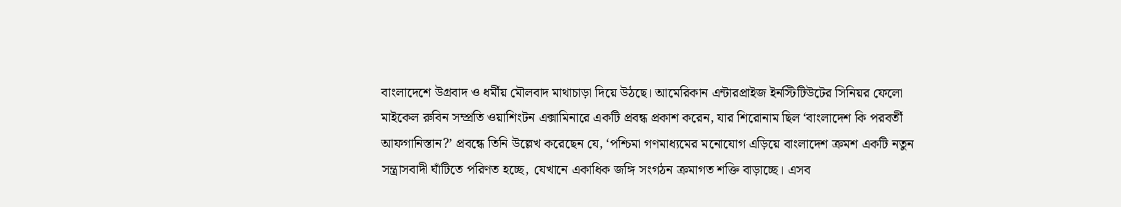বাংলাদেশে উগ্রবাদ ও ধর্মীয় মৌলবাদ মাথাচাড়া দিয়ে উঠছে। আমেরিকান এন্টারপ্রাইজ ইনস্টিটিউটের সিনিয়র ফেলো মাইকেল রুবিন সম্প্রতি ওয়াশিংটন এক্সামিনারে একটি প্রবন্ধ প্রকাশ করেন, যার শিরোনাম ছিল ‘বাংলাদেশ কি পরবর্তী আফগানিস্তান?’ প্রবন্ধে তিনি উল্লেখ করেছেন যে, ‘পশ্চিমা গণমাধ্যমের মনোযোগ এড়িয়ে বাংলাদেশ ক্রমশ একটি নতুন সন্ত্রাসবাদী ঘাঁটিতে পরিণত হচ্ছে, যেখানে একাধিক জঙ্গি সংগঠন ক্রমাগত শক্তি বাড়াচ্ছে। এসব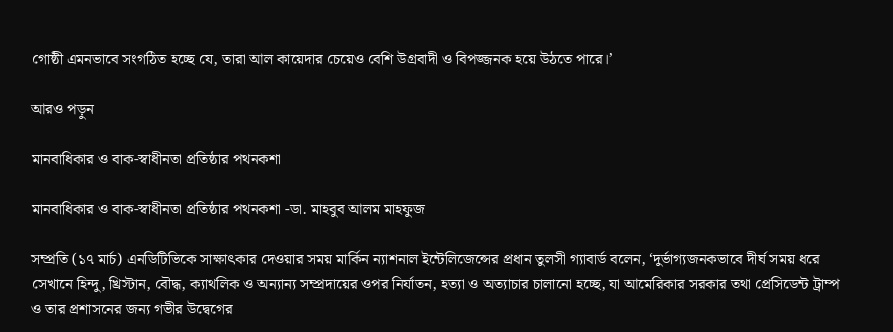গোষ্ঠী এমনভাবে সংগঠিত হচ্ছে যে, তারা আল কায়েদার চেয়েও বেশি উগ্রবাদী ও বিপজ্জনক হয়ে উঠতে পারে।’

আরও পড়ুন

মানবাধিকার ও বাক-স্বাধীনতা প্রতিষ্ঠার পথনকশা

মানবাধিকার ও বাক-স্বাধীনতা প্রতিষ্ঠার পথনকশা -ডা. মাহবুব আলম মাহফুজ

সম্প্রতি (১৭ মার্চ) এনডিটিভিকে সাক্ষাৎকার দেওয়ার সময় মার্কিন ন্যাশনাল ইন্টেলিজেন্সের প্রধান তুলসী গ্যাবার্ড বলেন, ‘দুর্ভাগ্যজনকভাবে দীর্ঘ সময় ধরে সেখানে হিন্দু, খ্রিস্টান, বৌদ্ধ, ক্যাথলিক ও অন্যান্য সম্প্রদায়ের ওপর নির্যাতন, হত্যা ও অত্যাচার চালানো হচ্ছে, যা আমেরিকার সরকার তথা প্রেসিডেন্ট ট্রাম্প ও তার প্রশাসনের জন্য গভীর উদ্বেগের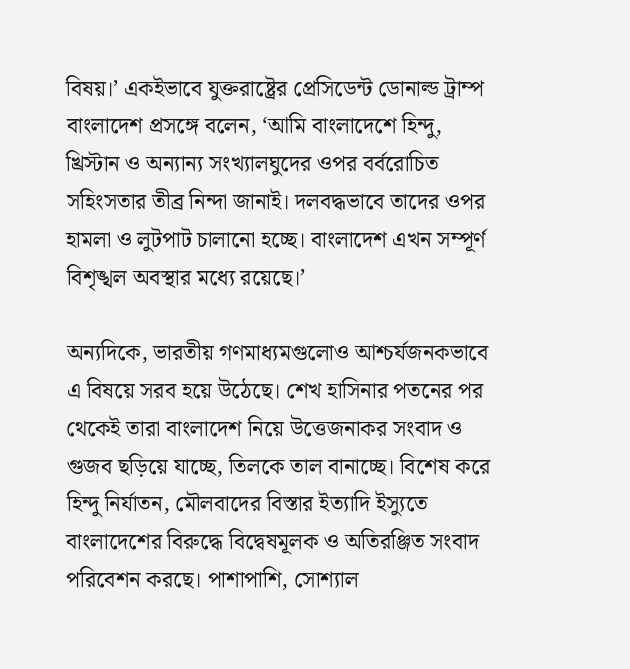বিষয়।’ একইভাবে যুক্তরাষ্ট্রের প্রেসিডেন্ট ডোনাল্ড ট্রাম্প বাংলাদেশ প্রসঙ্গে বলেন, ‘আমি বাংলাদেশে হিন্দু, খ্রিস্টান ও অন্যান্য সংখ্যালঘুদের ওপর বর্বরোচিত সহিংসতার তীব্র নিন্দা জানাই। দলবদ্ধভাবে তাদের ওপর হামলা ও লুটপাট চালানো হচ্ছে। বাংলাদেশ এখন সম্পূর্ণ বিশৃঙ্খল অবস্থার মধ্যে রয়েছে।’

অন্যদিকে, ভারতীয় গণমাধ্যমগুলোও আশ্চর্যজনকভাবে এ বিষয়ে সরব হয়ে উঠেছে। শেখ হাসিনার পতনের পর থেকেই তারা বাংলাদেশ নিয়ে উত্তেজনাকর সংবাদ ও গুজব ছড়িয়ে যাচ্ছে, তিলকে তাল বানাচ্ছে। বিশেষ করে হিন্দু নির্যাতন, মৌলবাদের বিস্তার ইত্যাদি ইস্যুতে বাংলাদেশের বিরুদ্ধে বিদ্বেষমূলক ও অতিরঞ্জিত সংবাদ পরিবেশন করছে। পাশাপাশি, সোশ্যাল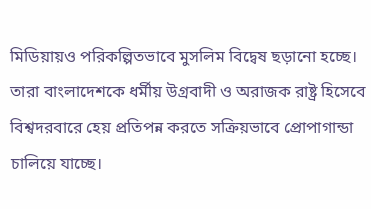মিডিয়ায়ও পরিকল্পিতভাবে মুসলিম বিদ্বেষ ছড়ানো হচ্ছে। তারা বাংলাদেশকে ধর্মীয় উগ্রবাদী ও অরাজক রাষ্ট্র হিসেবে বিশ্বদরবারে হেয় প্রতিপন্ন করতে সক্রিয়ভাবে প্রোপাগান্ডা চালিয়ে যাচ্ছে।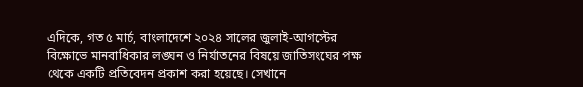এদিকে, গত ৫ মার্চ, বাংলাদেশে ২০২৪ সালের জুলাই-আগস্টের বিক্ষোভে মানবাধিকার লঙ্ঘন ও নির্যাতনের বিষয়ে জাতিসংঘের পক্ষ থেকে একটি প্রতিবেদন প্রকাশ করা হয়েছে। সেখানে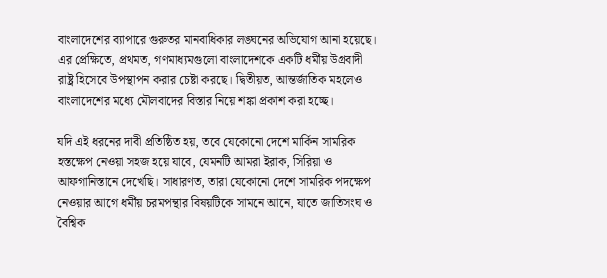বাংলাদেশের ব্যাপারে গুরুতর মানবাধিকার লঙ্ঘনের অভিযোগ আনা হয়েছে। এর প্রেক্ষিতে, প্রথমত, গণমাধ্যমগুলো বাংলাদেশকে একটি ধর্মীয় উগ্রবাদী রাষ্ট্র হিসেবে উপস্থাপন করার চেষ্টা করছে। দ্বিতীয়ত, আন্তর্জাতিক মহলেও বাংলাদেশের মধ্যে মৌলবাদের বিস্তার নিয়ে শঙ্কা প্রকাশ করা হচ্ছে।

যদি এই ধরনের দাবী প্রতিষ্ঠিত হয়, তবে যেকোনো দেশে মার্কিন সামরিক হস্তক্ষেপ নেওয়া সহজ হয়ে যাবে, যেমনটি আমরা ইরাক, সিরিয়া ও আফগানিস্তানে দেখেছি। সাধারণত, তারা যেকোনো দেশে সামরিক পদক্ষেপ নেওয়ার আগে ধর্মীয় চরমপন্থার বিষয়টিকে সামনে আনে, যাতে জাতিসংঘ ও বৈশ্বিক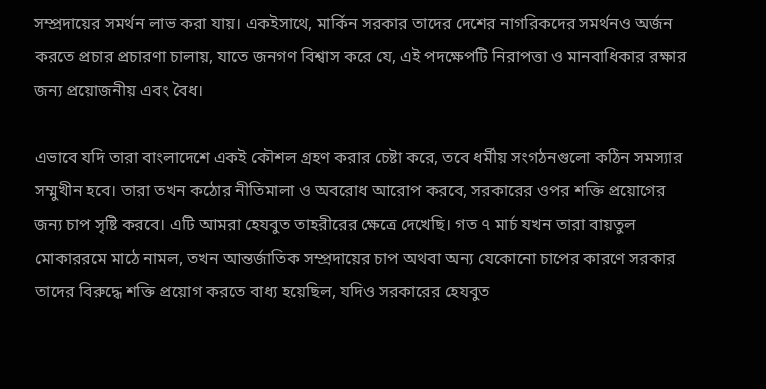সম্প্রদায়ের সমর্থন লাভ করা যায়। একইসাথে, মার্কিন সরকার তাদের দেশের নাগরিকদের সমর্থনও অর্জন করতে প্রচার প্রচারণা চালায়, যাতে জনগণ বিশ্বাস করে যে, এই পদক্ষেপটি নিরাপত্তা ও মানবাধিকার রক্ষার জন্য প্রয়োজনীয় এবং বৈধ।

এভাবে যদি তারা বাংলাদেশে একই কৌশল গ্রহণ করার চেষ্টা করে, তবে ধর্মীয় সংগঠনগুলো কঠিন সমস্যার সম্মুখীন হবে। তারা তখন কঠোর নীতিমালা ও অবরোধ আরোপ করবে, সরকারের ওপর শক্তি প্রয়োগের জন্য চাপ সৃষ্টি করবে। এটি আমরা হেযবুত তাহরীরের ক্ষেত্রে দেখেছি। গত ৭ মার্চ যখন তারা বায়তুল মোকাররমে মাঠে নামল, তখন আন্তর্জাতিক সম্প্রদায়ের চাপ অথবা অন্য যেকোনো চাপের কারণে সরকার তাদের বিরুদ্ধে শক্তি প্রয়োগ করতে বাধ্য হয়েছিল, যদিও সরকারের হেযবুত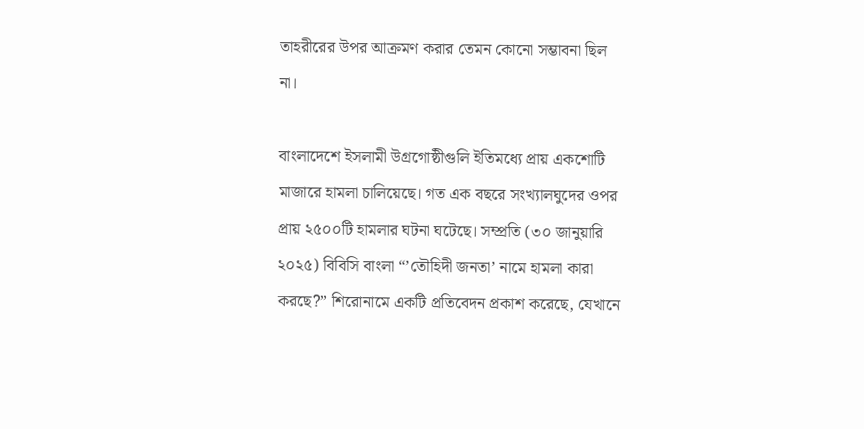তাহরীরের উপর আক্রমণ করার তেমন কোনো সম্ভাবনা ছিল না।

বাংলাদেশে ইসলামী উগ্রগোষ্ঠীগুলি ইতিমধ্যে প্রায় একশোটি মাজারে হামলা চালিয়েছে। গত এক বছরে সংখ্যালঘুদের ওপর প্রায় ২৫০০টি হামলার ঘটনা ঘটেছে। সম্প্রতি (৩০ জানুয়ারি ২০২৫) বিবিসি বাংলা “’তৌহিদী জনতা’ নামে হামলা কারা করছে?” শিরোনামে একটি প্রতিবেদন প্রকাশ করেছে, যেখানে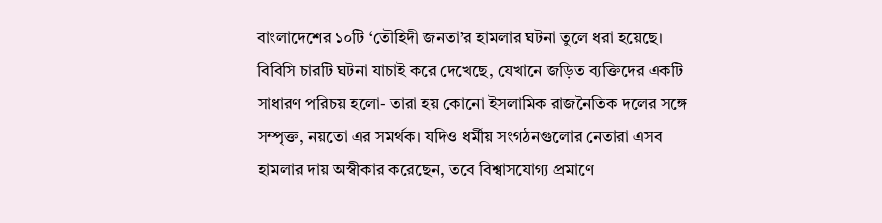বাংলাদেশের ১০টি ‘তৌহিদী জনতা’র হামলার ঘটনা তুলে ধরা হয়েছে। বিবিসি চারটি ঘটনা যাচাই করে দেখেছে, যেখানে জড়িত ব্যক্তিদের একটি সাধারণ পরিচয় হলো- তারা হয় কোনো ইসলামিক রাজনৈতিক দলের সঙ্গে সম্পৃক্ত, নয়তো এর সমর্থক। যদিও ধর্মীয় সংগঠনগুলোর নেতারা এসব হামলার দায় অস্বীকার করেছেন, তবে বিশ্বাসযোগ্য প্রমাণে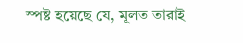স্পষ্ট হয়েছে যে, মূলত তারাই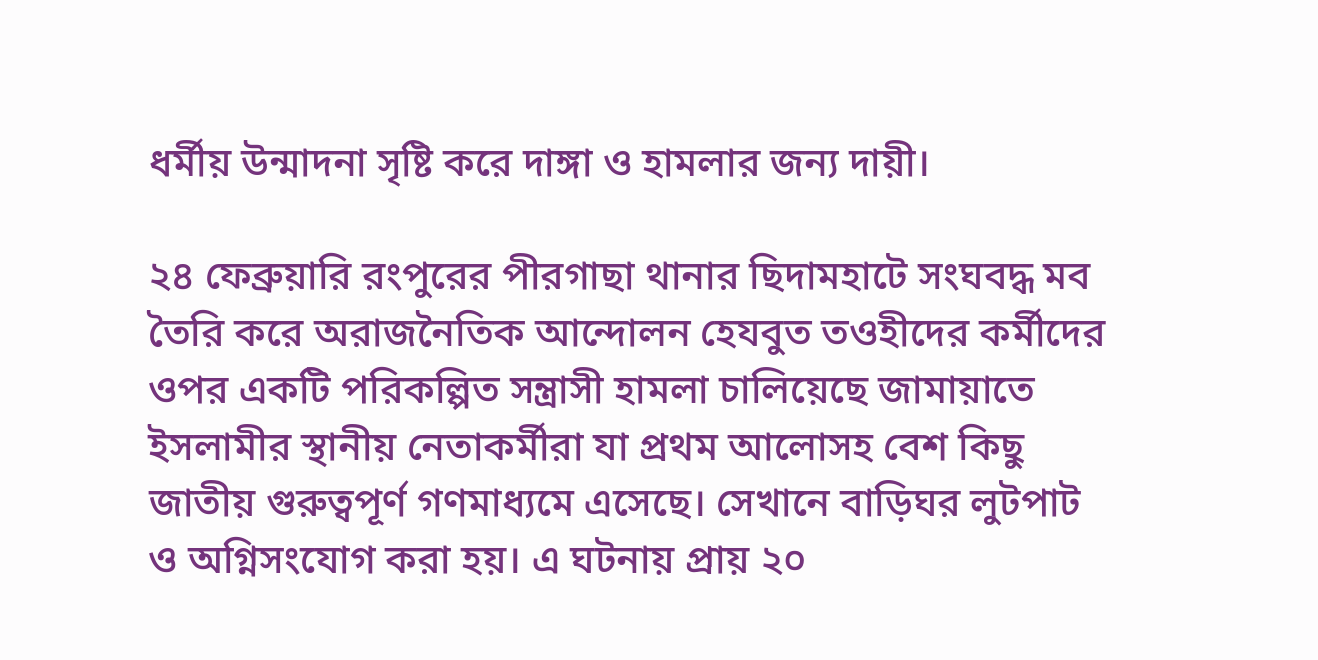ধর্মীয় উন্মাদনা সৃষ্টি করে দাঙ্গা ও হামলার জন্য দায়ী।

২৪ ফেব্রুয়ারি রংপুরের পীরগাছা থানার ছিদামহাটে সংঘবদ্ধ মব তৈরি করে অরাজনৈতিক আন্দোলন হেযবুত তওহীদের কর্মীদের ওপর একটি পরিকল্পিত সন্ত্রাসী হামলা চালিয়েছে জামায়াতে ইসলামীর স্থানীয় নেতাকর্মীরা যা প্রথম আলোসহ বেশ কিছু জাতীয় গুরুত্বপূর্ণ গণমাধ্যমে এসেছে। সেখানে বাড়িঘর লুটপাট ও অগ্নিসংযোগ করা হয়। এ ঘটনায় প্রায় ২০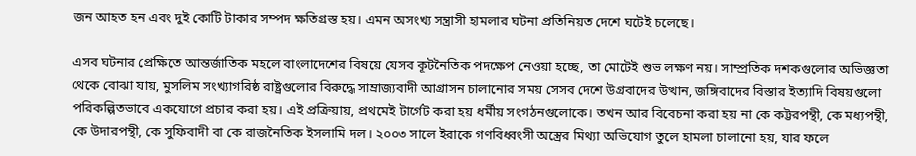জন আহত হন এবং দুই কোটি টাকার সম্পদ ক্ষতিগ্রস্ত হয়। এমন অসংখ্য সন্ত্রাসী হামলার ঘটনা প্রতিনিয়ত দেশে ঘটেই চলেছে।

এসব ঘটনার প্রেক্ষিতে আন্তর্জাতিক মহলে বাংলাদেশের বিষয়ে যেসব কূটনৈতিক পদক্ষেপ নেওয়া হচ্ছে, তা মোটেই শুভ লক্ষণ নয়। সাম্প্রতিক দশকগুলোর অভিজ্ঞতা থেকে বোঝা যায়, মুসলিম সংখ্যাগরিষ্ঠ রাষ্ট্রগুলোর বিরুদ্ধে সাম্রাজ্যবাদী আগ্রাসন চালানোর সময় সেসব দেশে উগ্রবাদের উত্থান, জঙ্গিবাদের বিস্তার ইত্যাদি বিষয়গুলো পরিকল্পিতভাবে একযোগে প্রচার করা হয়। এই প্রক্রিয়ায়, প্রথমেই টার্গেট করা হয় ধর্মীয় সংগঠনগুলোকে। তখন আর বিবেচনা করা হয় না কে কট্টরপন্থী, কে মধ্যপন্থী, কে উদারপন্থী, কে সুফিবাদী বা কে রাজনৈতিক ইসলামি দল। ২০০৩ সালে ইরাকে গণবিধ্বংসী অস্ত্রের মিথ্যা অভিযোগ তুলে হামলা চালানো হয়, যার ফলে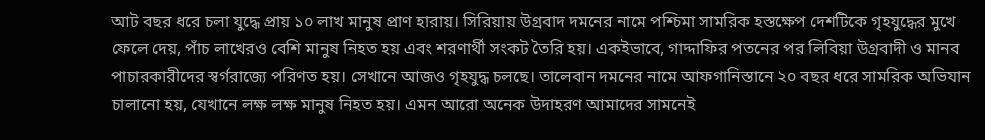আট বছর ধরে চলা যুদ্ধে প্রায় ১০ লাখ মানুষ প্রাণ হারায়। সিরিয়ায় উগ্রবাদ দমনের নামে পশ্চিমা সামরিক হস্তক্ষেপ দেশটিকে গৃহযুদ্ধের মুখে ফেলে দেয়, পাঁচ লাখেরও বেশি মানুষ নিহত হয় এবং শরণার্থী সংকট তৈরি হয়। একইভাবে, গাদ্দাফির পতনের পর লিবিয়া উগ্রবাদী ও মানব পাচারকারীদের স্বর্গরাজ্যে পরিণত হয়। সেখানে আজও গৃহযুদ্ধ চলছে। তালেবান দমনের নামে আফগানিস্তানে ২০ বছর ধরে সামরিক অভিযান চালানো হয়, যেখানে লক্ষ লক্ষ মানুষ নিহত হয়। এমন আরো অনেক উদাহরণ আমাদের সামনেই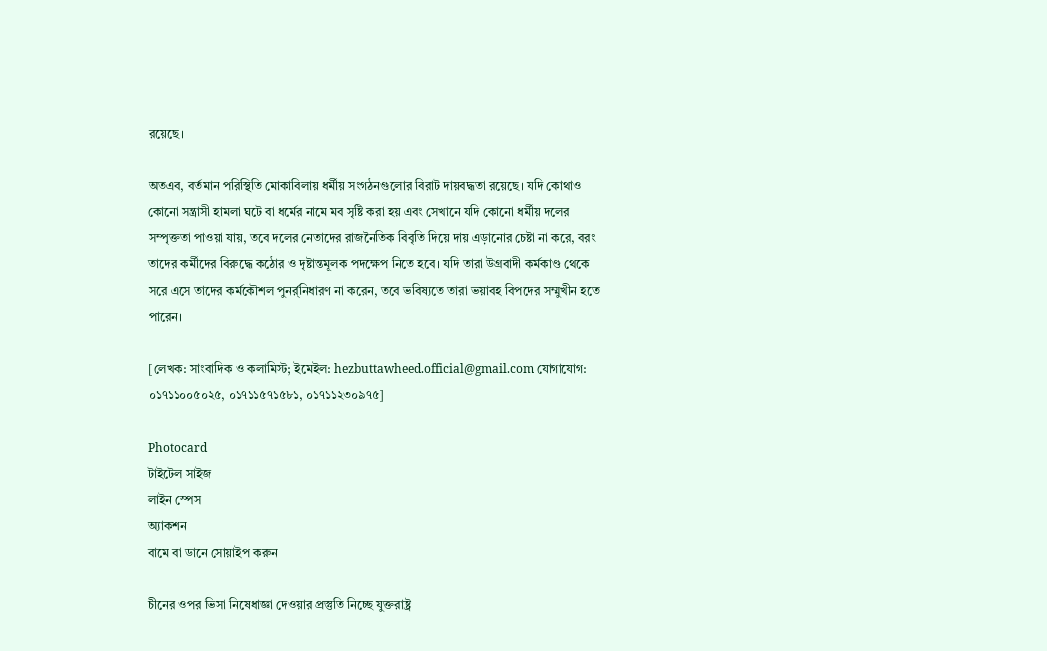রয়েছে।

অতএব, বর্তমান পরিস্থিতি মোকাবিলায় ধর্মীয় সংগঠনগুলোর বিরাট দায়বদ্ধতা রয়েছে। যদি কোথাও কোনো সন্ত্রাসী হামলা ঘটে বা ধর্মের নামে মব সৃষ্টি করা হয় এবং সেখানে যদি কোনো ধর্মীয় দলের সম্পৃক্ততা পাওয়া যায়, তবে দলের নেতাদের রাজনৈতিক বিবৃতি দিয়ে দায় এড়ানোর চেষ্টা না করে, বরং তাদের কর্মীদের বিরুদ্ধে কঠোর ও দৃষ্টান্তমূলক পদক্ষেপ নিতে হবে। যদি তারা উগ্রবাদী কর্মকাণ্ড থেকে সরে এসে তাদের কর্মকৌশল পুনর্র্নিধারণ না করেন, তবে ভবিষ্যতে তারা ভয়াবহ বিপদের সম্মুখীন হতে পারেন।

[লেখক: সাংবাদিক ও কলামিস্ট; ইমেইল: hezbuttawheed.official@gmail.com যোগাযোগ: ০১৭১১০০৫০২৫, ০১৭১১৫৭১৫৮১, ০১৭১১২৩০৯৭৫]

Photocard
টাইটেল সাইজ
লাইন স্পেস
অ্যাকশন
বামে বা ডানে সোয়াইপ করুন

চীনের ওপর ভিসা নিষেধাজ্ঞা দেওয়ার প্রস্তুতি নিচ্ছে যুক্তরাষ্ট্র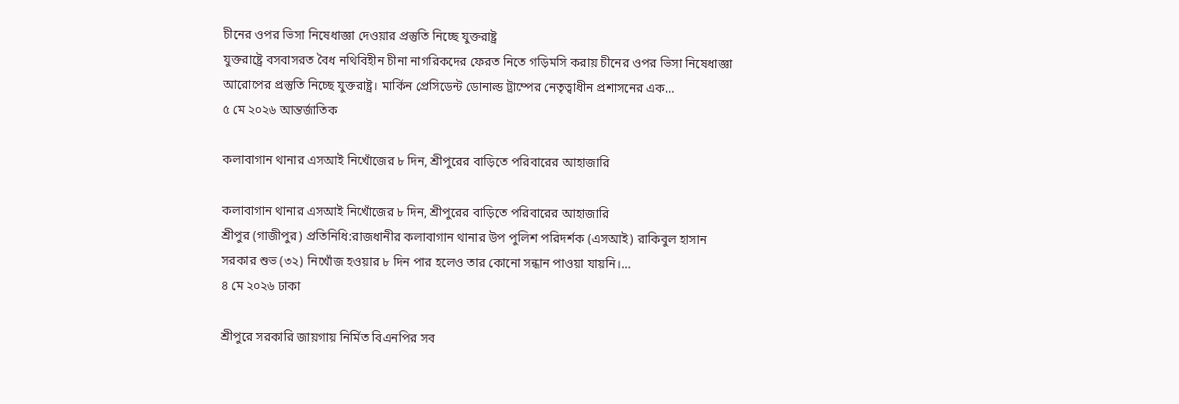চীনের ওপর ভিসা নিষেধাজ্ঞা দেওয়ার প্রস্তুতি নিচ্ছে যুক্তরাষ্ট্র
যুক্তরাষ্ট্রে বসবাসরত বৈধ নথিবিহীন চীনা নাগরিকদের ফেরত নিতে গড়িমসি করায় চীনের ওপর ভিসা নিষেধাজ্ঞা আরোপের প্রস্তুতি নিচ্ছে যুক্তরাষ্ট্র। মার্কিন প্রেসিডেন্ট ডোনাল্ড ট্রাম্পের নেতৃত্বাধীন প্রশাসনের এক…
৫ মে ২০২৬ আন্তর্জাতিক

কলাবাগান থানার এসআই নিখোঁজের ৮ দিন, শ্রীপুরের বাড়িতে পরিবারের আহাজারি

কলাবাগান থানার এসআই নিখোঁজের ৮ দিন, শ্রীপুরের বাড়িতে পরিবারের আহাজারি
শ্রীপুর (গাজীপুর) প্রতিনিধি:রাজধানীর কলাবাগান থানার উপ পুলিশ পরিদর্শক (এসআই) রাকিবুল হাসান সরকার শুভ (৩২) নিখোঁজ হওয়ার ৮ দিন পার হলেও তার কোনো সন্ধান পাওয়া যায়নি।…
৪ মে ২০২৬ ঢাকা

শ্রীপুরে সরকারি জায়গায় নির্মিত বিএনপির সব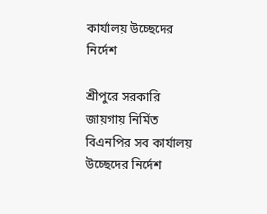কার্যালয় উচ্ছেদের নির্দেশ

শ্রীপুরে সরকারি জায়গায় নির্মিত বিএনপির সব কার্যালয় উচ্ছেদের নির্দেশ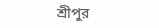শ্রীপুর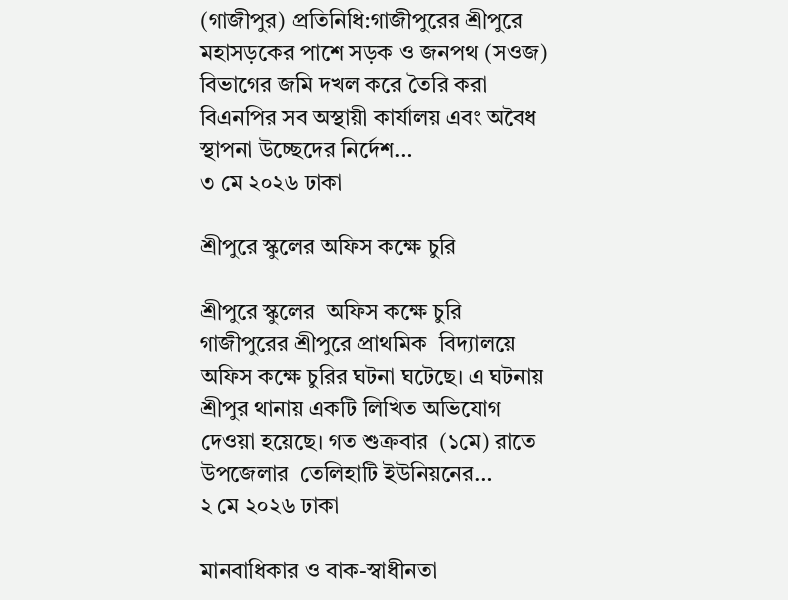(গাজীপুর) প্রতিনিধি:গাজীপুরের শ্রীপুরে মহাসড়কের পাশে সড়ক ও জনপথ (সওজ) বিভাগের জমি দখল করে তৈরি করা বিএনপির সব অস্থায়ী কার্যালয় এবং অবৈধ স্থাপনা উচ্ছেদের নির্দেশ…
৩ মে ২০২৬ ঢাকা

শ্রীপুরে স্কুলের অফিস কক্ষে চুরি

শ্রীপুরে স্কুলের  অফিস কক্ষে চুরি
গাজীপুরের শ্রীপুরে প্রাথমিক  বিদ্যালয়ে অফিস কক্ষে চুরির ঘটনা ঘটেছে। এ ঘটনায় শ্রীপুর থানায় একটি লিখিত অভিযোগ দেওয়া হয়েছে। গত শুক্রবার  (১মে) রাতে  উপজেলার  তেলিহাটি ইউনিয়নের…
২ মে ২০২৬ ঢাকা

মানবাধিকার ও বাক-স্বাধীনতা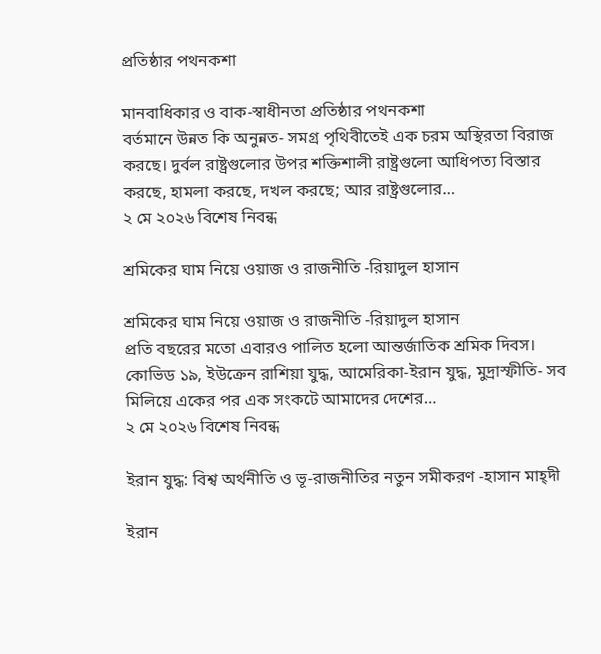প্রতিষ্ঠার পথনকশা

মানবাধিকার ও বাক-স্বাধীনতা প্রতিষ্ঠার পথনকশা
বর্তমানে উন্নত কি অনুন্নত- সমগ্র পৃথিবীতেই এক চরম অস্থিরতা বিরাজ করছে। দুর্বল রাষ্ট্রগুলোর উপর শক্তিশালী রাষ্ট্রগুলো আধিপত্য বিস্তার করছে, হামলা করছে, দখল করছে; আর রাষ্ট্রগুলোর…
২ মে ২০২৬ বিশেষ নিবন্ধ

শ্রমিকের ঘাম নিয়ে ওয়াজ ও রাজনীতি -রিয়াদুল হাসান

শ্রমিকের ঘাম নিয়ে ওয়াজ ও রাজনীতি -রিয়াদুল হাসান
প্রতি বছরের মতো এবারও পালিত হলো আন্তর্জাতিক শ্রমিক দিবস। কোভিড ১৯, ইউক্রেন রাশিয়া যুদ্ধ, আমেরিকা-ইরান যুদ্ধ, মুদ্রাস্ফীতি- সব মিলিয়ে একের পর এক সংকটে আমাদের দেশের…
২ মে ২০২৬ বিশেষ নিবন্ধ

ইরান যুদ্ধ: বিশ্ব অর্থনীতি ও ভূ-রাজনীতির নতুন সমীকরণ -হাসান মাহ্দী

ইরান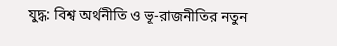যুদ্ধ: বিশ্ব অর্থনীতি ও ভূ-রাজনীতির নতুন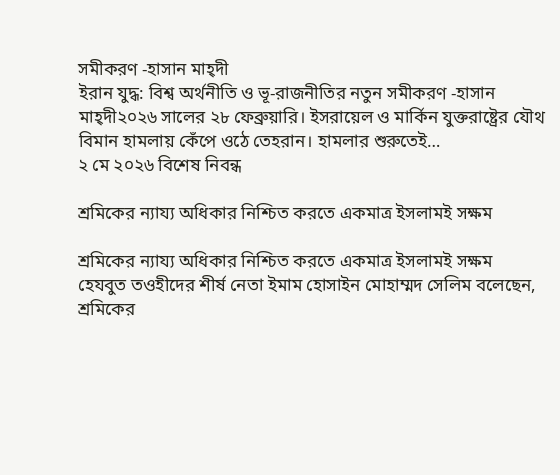সমীকরণ -হাসান মাহ্দী
ইরান যুদ্ধ: বিশ্ব অর্থনীতি ও ভূ-রাজনীতির নতুন সমীকরণ -হাসান মাহ্দী২০২৬ সালের ২৮ ফেব্রুয়ারি। ইসরায়েল ও মার্কিন যুক্তরাষ্ট্রের যৌথ বিমান হামলায় কেঁপে ওঠে তেহরান। হামলার শুরুতেই…
২ মে ২০২৬ বিশেষ নিবন্ধ

শ্রমিকের ন্যায্য অধিকার নিশ্চিত করতে একমাত্র ইসলামই সক্ষম

শ্রমিকের ন্যায্য অধিকার নিশ্চিত করতে একমাত্র ইসলামই সক্ষম
হেযবুত তওহীদের শীর্ষ নেতা ইমাম হোসাইন মোহাম্মদ সেলিম বলেছেন, শ্রমিকের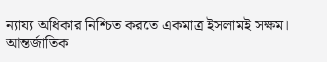ন্যায্য অধিকার নিশ্চিত করতে একমাত্র ইসলামই সক্ষম। আন্তর্জাতিক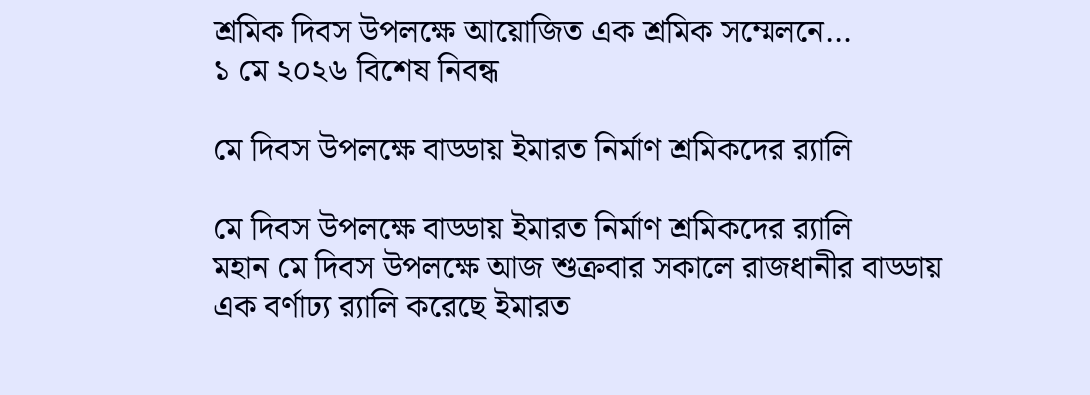শ্রমিক দিবস উপলক্ষে আয়োজিত এক শ্রমিক সম্মেলনে…
১ মে ২০২৬ বিশেষ নিবন্ধ

মে দিবস উপলক্ষে বাড্ডায় ইমারত নির্মাণ শ্রমিকদের র‍্যালি

মে দিবস উপলক্ষে বাড্ডায় ইমারত নির্মাণ শ্রমিকদের র‍্যালি
মহান মে দিবস উপলক্ষে আজ শুক্রবার সকালে রাজধানীর বাড্ডায় এক বর্ণাঢ্য র‍্যালি করেছে ইমারত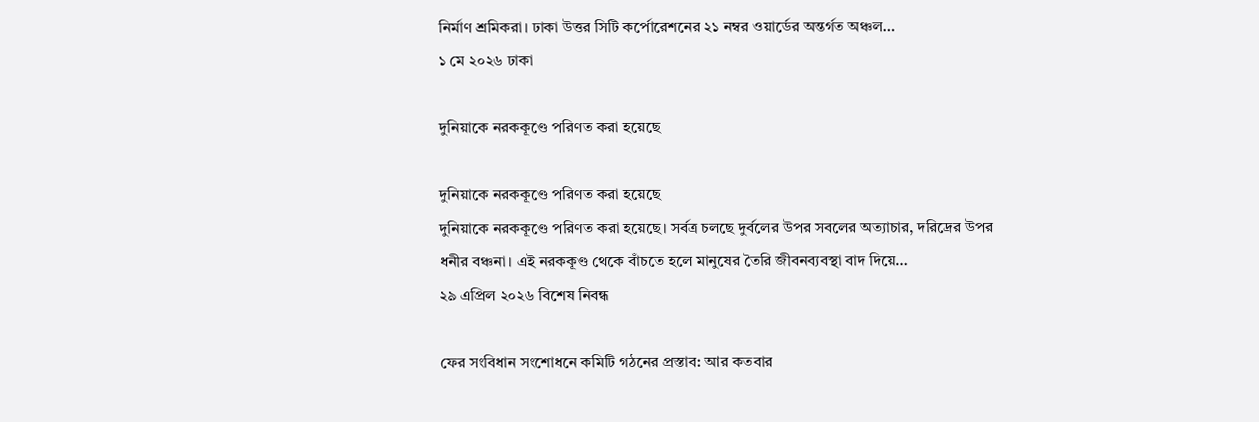নির্মাণ শ্রমিকরা। ঢাকা উত্তর সিটি কর্পোরেশনের ২১ নম্বর ওয়ার্ডের অন্তর্গত অঞ্চল…
১ মে ২০২৬ ঢাকা

দুনিয়াকে নরককূণ্ডে পরিণত করা হয়েছে

দুনিয়াকে নরককূণ্ডে পরিণত করা হয়েছে
দুনিয়াকে নরককূণ্ডে পরিণত করা হয়েছে। সর্বত্র চলছে দুর্বলের উপর সবলের অত্যাচার, দরিদ্রের উপর ধনীর বঞ্চনা। এই নরককূণ্ড থেকে বাঁচতে হলে মানুষের তৈরি জীবনব্যবস্থা বাদ দিয়ে…
২৯ এপ্রিল ২০২৬ বিশেষ নিবন্ধ

ফের সংবিধান সংশোধনে কমিটি গঠনের প্রস্তাব: আর কতবার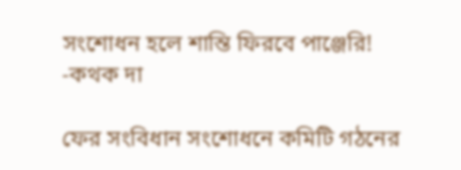সংশোধন হলে শান্তি ফিরবে পাঞ্জেরি! -কথক দা

ফের সংবিধান সংশোধনে কমিটি গঠনের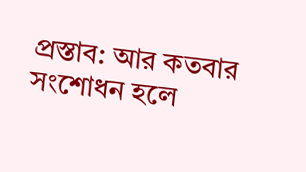প্রস্তাব: আর কতবার সংশোধন হলে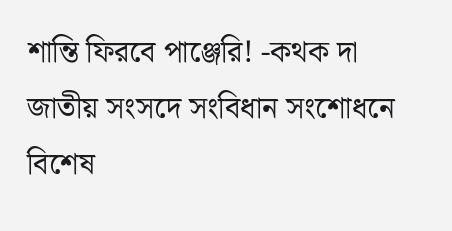শান্তি ফিরবে পাঞ্জেরি! -কথক দা
জাতীয় সংসদে সংবিধান সংশোধনে বিশেষ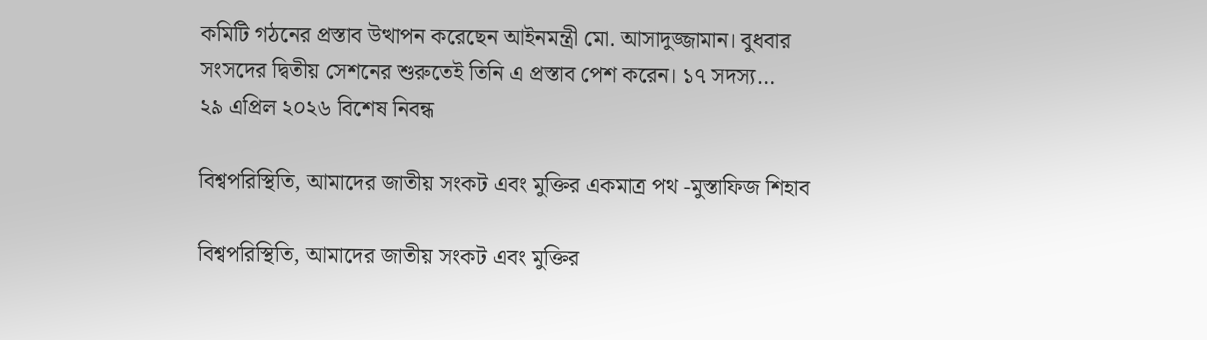কমিটি গঠনের প্রস্তাব উত্থাপন করেছেন আইনমন্ত্রী মো. আসাদুজ্জামান। বুধবার সংসদের দ্বিতীয় সেশনের শুরুতেই তিনি এ প্রস্তাব পেশ করেন। ১৭ সদস্য…
২৯ এপ্রিল ২০২৬ বিশেষ নিবন্ধ

বিশ্বপরিস্থিতি, আমাদের জাতীয় সংকট এবং মুক্তির একমাত্র পথ -মুস্তাফিজ শিহাব

বিশ্বপরিস্থিতি, আমাদের জাতীয় সংকট এবং মুক্তির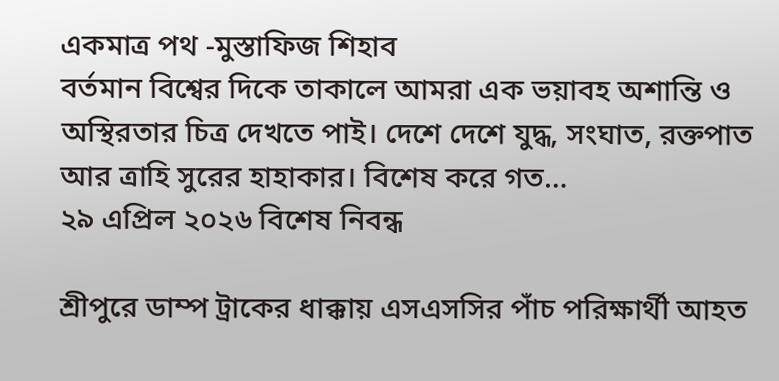একমাত্র পথ -মুস্তাফিজ শিহাব
বর্তমান বিশ্বের দিকে তাকালে আমরা এক ভয়াবহ অশান্তি ও অস্থিরতার চিত্র দেখতে পাই। দেশে দেশে যুদ্ধ, সংঘাত, রক্তপাত আর ত্রাহি সুরের হাহাকার। বিশেষ করে গত…
২৯ এপ্রিল ২০২৬ বিশেষ নিবন্ধ

শ্রীপুরে ডাম্প ট্রাকের ধাক্কায় এসএসসির পাঁচ পরিক্ষার্থী আহত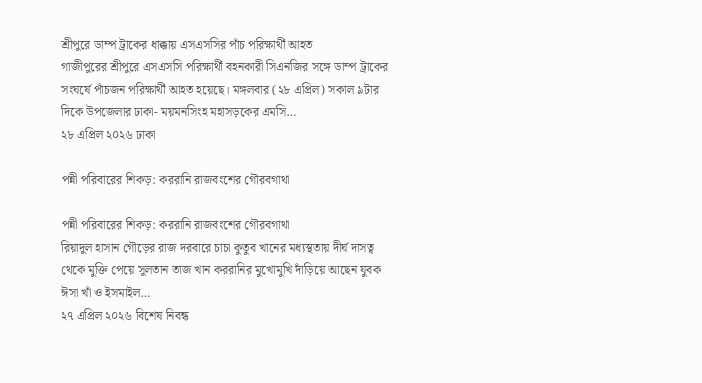শ্রীপুরে ডাম্প ট্রাকের ধাক্কায় এসএসসির পাঁচ পরিক্ষার্থী আহত
গাজীপুরের শ্রীপুরে এসএসসি পরিক্ষার্থী বহনকারী সিএনজির সঙ্গে ডাম্প ট্রাকের সংঘর্ষে পাঁচজন পরিক্ষার্থী আহত হয়েছে। মঙ্গলবার (২৮ এপ্রিল) সকাল ৯টার দিকে উপজেলার ঢাকা- ময়মনসিংহ মহাসড়কের এমসি…
২৮ এপ্রিল ২০২৬ ঢাকা

পন্নী পরিবারের শিকড়: কররানি রাজবংশের গৌরবগাথা

পন্নী পরিবারের শিকড়: কররানি রাজবংশের গৌরবগাথা
রিয়াদুল হাসান গৌড়ের রাজ দরবারে চাচা কুতুব খানের মধ্যস্থতায় দীর্ঘ দাসত্ব থেকে মুক্তি পেয়ে সুলতান তাজ খান কররানির মুখোমুখি দাঁড়িয়ে আছেন যুবক ঈসা খাঁ ও ইসমাইল…
২৭ এপ্রিল ২০২৬ বিশেষ নিবন্ধ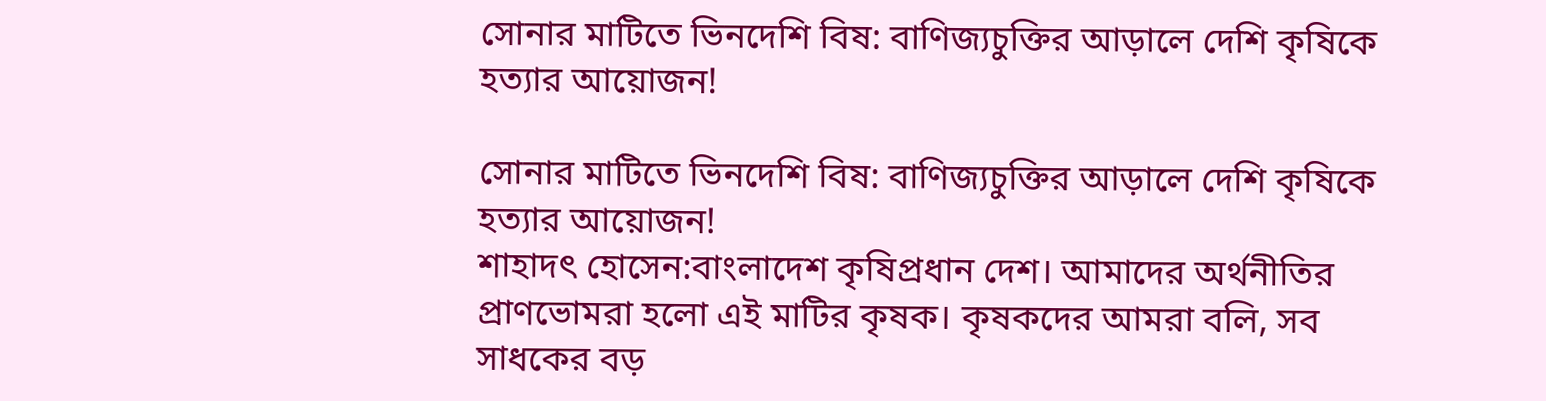সোনার মাটিতে ভিনদেশি বিষ: বাণিজ্যচুক্তির আড়ালে দেশি কৃষিকে হত্যার আয়োজন!

সোনার মাটিতে ভিনদেশি বিষ: বাণিজ্যচুক্তির আড়ালে দেশি কৃষিকে হত্যার আয়োজন!
শাহাদৎ হোসেন:বাংলাদেশ কৃষিপ্রধান দেশ। আমাদের অর্থনীতির প্রাণভোমরা হলো এই মাটির কৃষক। কৃষকদের আমরা বলি, সব সাধকের বড়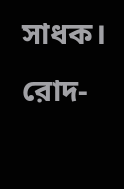সাধক। রোদ-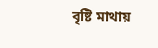বৃষ্টি মাথায়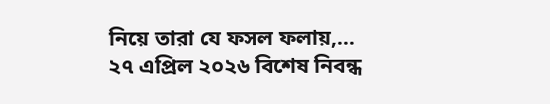নিয়ে তারা যে ফসল ফলায়,…
২৭ এপ্রিল ২০২৬ বিশেষ নিবন্ধ